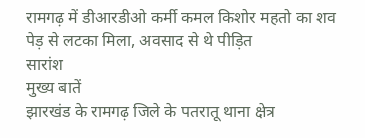रामगढ़ में डीआरडीओ कर्मी कमल किशोर महतो का शव पेड़ से लटका मिला, अवसाद से थे पीड़ित
सारांश
मुख्य बातें
झारखंड के रामगढ़ जिले के पतरातू थाना क्षेत्र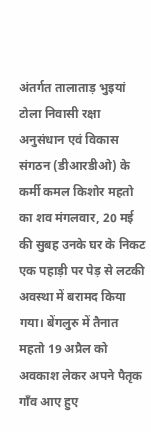अंतर्गत तालाताड़ भुइयां टोला निवासी रक्षा अनुसंधान एवं विकास संगठन (डीआरडीओ) के कर्मी कमल किशोर महतो का शव मंगलवार, 20 मई की सुबह उनके घर के निकट एक पहाड़ी पर पेड़ से लटकी अवस्था में बरामद किया गया। बेंगलुरु में तैनात महतो 19 अप्रैल को अवकाश लेकर अपने पैतृक गाँव आए हुए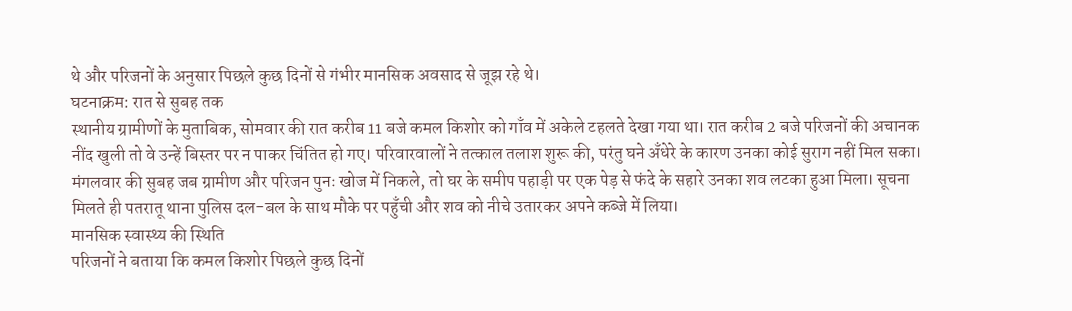थे और परिजनों के अनुसार पिछले कुछ दिनों से गंभीर मानसिक अवसाद से जूझ रहे थे।
घटनाक्रम: रात से सुबह तक
स्थानीय ग्रामीणों के मुताबिक, सोमवार की रात करीब 11 बजे कमल किशोर को गाँव में अकेले टहलते देखा गया था। रात करीब 2 बजे परिजनों की अचानक नींद खुली तो वे उन्हें बिस्तर पर न पाकर चिंतित हो गए। परिवारवालों ने तत्काल तलाश शुरू की, परंतु घने अँधेरे के कारण उनका कोई सुराग नहीं मिल सका।
मंगलवार की सुबह जब ग्रामीण और परिजन पुनः खोज में निकले, तो घर के समीप पहाड़ी पर एक पेड़ से फंदे के सहारे उनका शव लटका हुआ मिला। सूचना मिलते ही पतरातू थाना पुलिस दल-बल के साथ मौके पर पहुँची और शव को नीचे उतारकर अपने कब्जे में लिया।
मानसिक स्वास्थ्य की स्थिति
परिजनों ने बताया कि कमल किशोर पिछले कुछ दिनों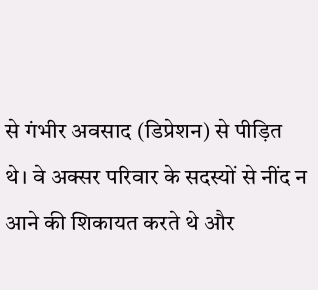से गंभीर अवसाद (डिप्रेशन) से पीड़ित थे। वे अक्सर परिवार के सदस्यों से नींद न आने की शिकायत करते थे और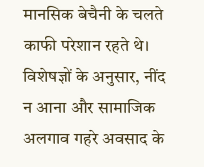मानसिक बेचैनी के चलते काफी परेशान रहते थे। विशेषज्ञों के अनुसार, नींद न आना और सामाजिक अलगाव गहरे अवसाद के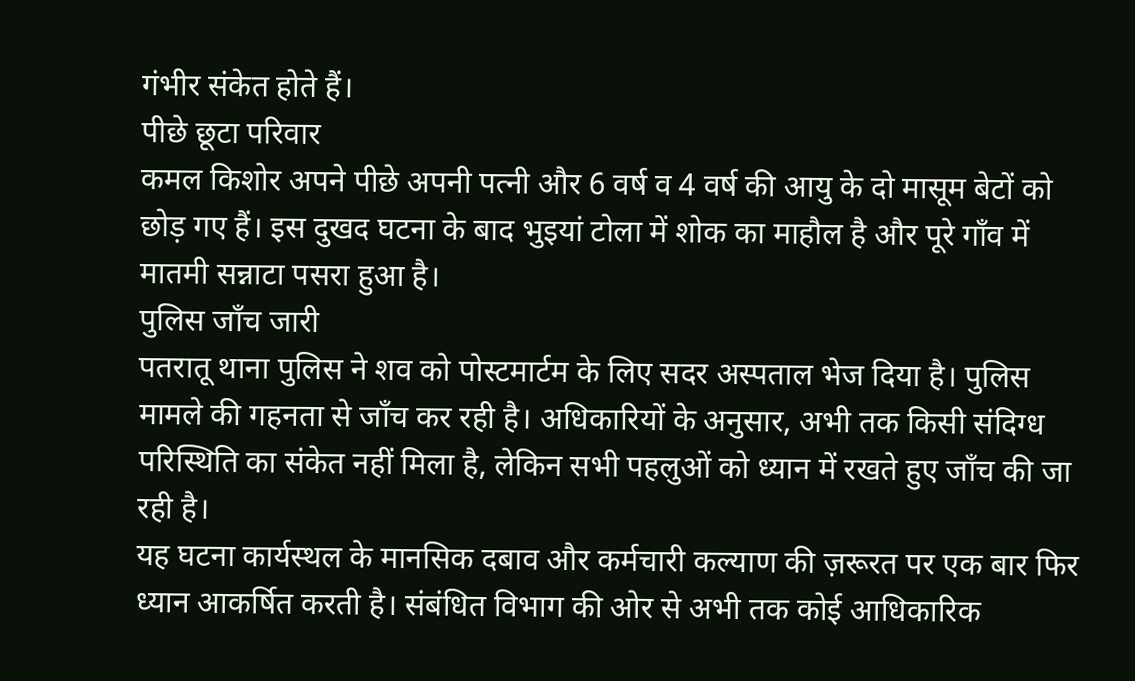गंभीर संकेत होते हैं।
पीछे छूटा परिवार
कमल किशोर अपने पीछे अपनी पत्नी और 6 वर्ष व 4 वर्ष की आयु के दो मासूम बेटों को छोड़ गए हैं। इस दुखद घटना के बाद भुइयां टोला में शोक का माहौल है और पूरे गाँव में मातमी सन्नाटा पसरा हुआ है।
पुलिस जाँच जारी
पतरातू थाना पुलिस ने शव को पोस्टमार्टम के लिए सदर अस्पताल भेज दिया है। पुलिस मामले की गहनता से जाँच कर रही है। अधिकारियों के अनुसार, अभी तक किसी संदिग्ध परिस्थिति का संकेत नहीं मिला है, लेकिन सभी पहलुओं को ध्यान में रखते हुए जाँच की जा रही है।
यह घटना कार्यस्थल के मानसिक दबाव और कर्मचारी कल्याण की ज़रूरत पर एक बार फिर ध्यान आकर्षित करती है। संबंधित विभाग की ओर से अभी तक कोई आधिकारिक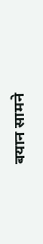बयान सामने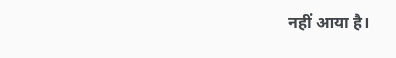नहीं आया है।